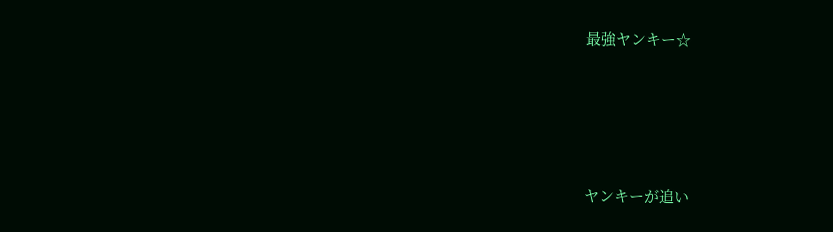最強ヤンキー☆




ヤンキーが追い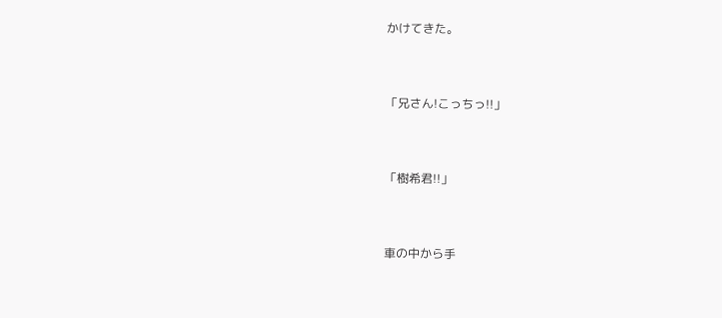かけてきた。



「兄さん!こっちっ!!」



「樹希君!!」



車の中から手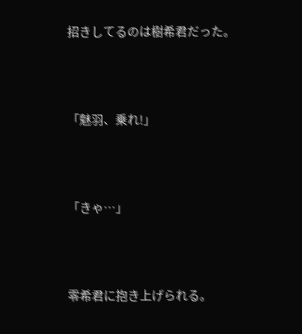招きしてるのは樹希君だった。



「魅羽、乗れ!」



「きゃ…」



零希君に抱き上げられる。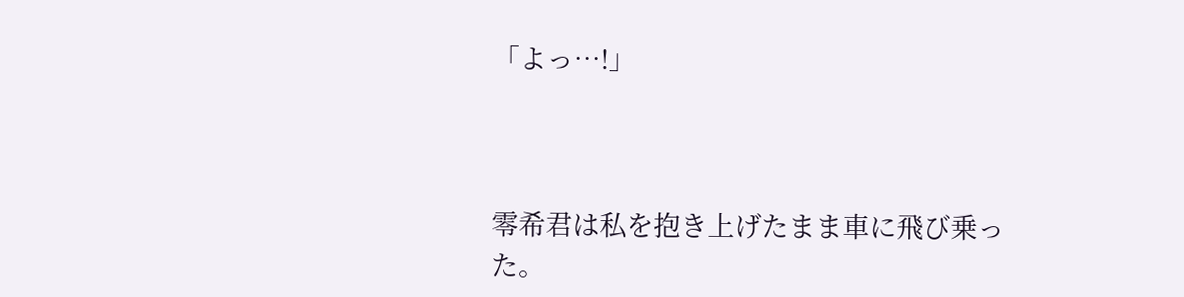「よっ…!」



零希君は私を抱き上げたまま車に飛び乗った。